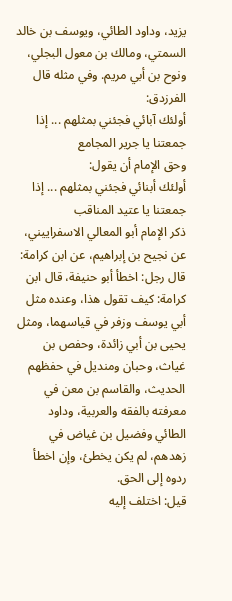يزيد، وداود الطائي، ويوسف بن خالد السمتي، ومالك بن معول البجلي، ونوح بن أبي مريم. وفي مثله قال الفرزدق:
أولئك آبائي فجئني بمثلهم ... إذا جمعتنا يا جرير المجامع
وحق الإمام أن يقول:
أولئك أبنائي فجئني بمثلهم ... إذا جمعتنا يا عتيد المناقب
ذكر الإمام أبو المعالي الاسفراييني، عن نجيح بن إبراهيم، عن ابن كرامة: قال رجل: اخطأ أبو حنيفة، قال ابن كرامة: كيف تقول هذا، وعنده مثل أبي يوسف وزفر في قياسهما، ومثل يحيى بن أبي زائدة، وحفص بن غياث، وحبان ومنديل في حفظهم الحديث، والقاسم بن معن في معرفته بالفقه والعربية، وداود الطائي وفضيل بن غياض في زهدهم، لم يكن يخطئ، وإن اخطأ ردوه إلى الحق.
قيل: اختلف إليه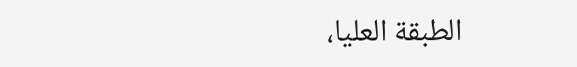الطبقة العليا،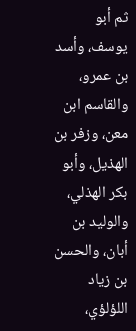ثم أبو يوسف، وأسد بن عمرو، والقاسم ابن معن، وزفر بن الهذيل، وأبو بكر الهذلي، والوليد بن أبان، والحسن بن زياد اللؤلؤي،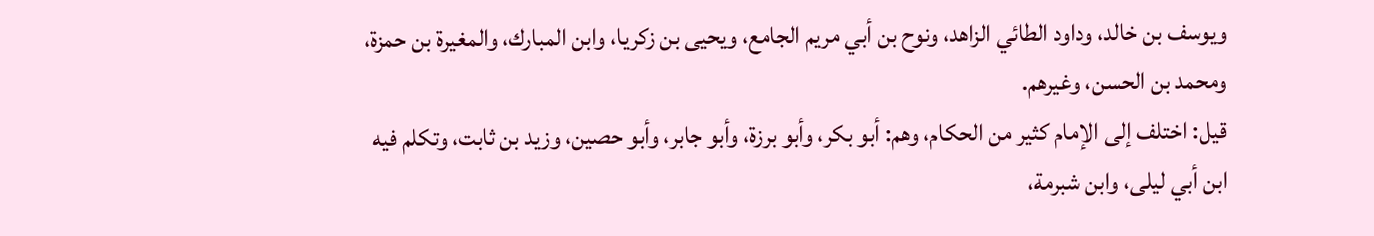ويوسف بن خالد، وداود الطائي الزاهد، ونوح بن أبي مريم الجامع، ويحيى بن زكريا، وابن المبارك، والمغيرة بن حمزة، ومحمد بن الحسن، وغيرهم.
قيل: اختلف إلى الإمام كثير من الحكام، وهم: أبو بكر، وأبو برزة، وأبو جابر، وأبو حصين، وزيد بن ثابت، وتكلم فيه ابن أبي ليلى، وابن شبرمة،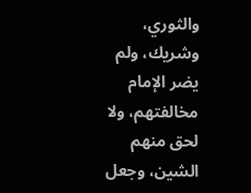والثوري، وشريك، ولم يضر الإمام مخالفتهم، ولا لحق منهم الشين، وجعل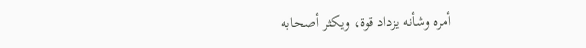أمره وشأنه يزداد قوة، ويكثر أصحابه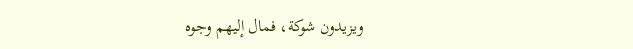ويزيدون شوكة، فمال إليهم وجوه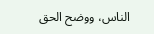الناس، ووضح الحق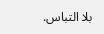بلا التباس.